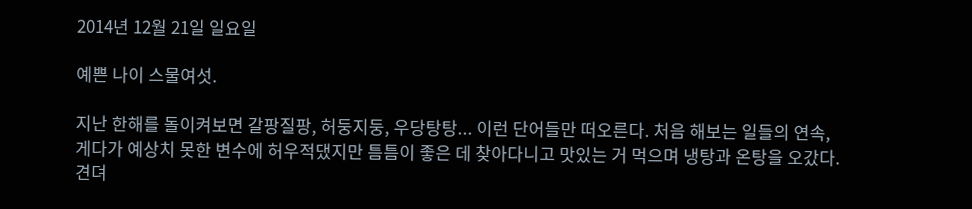2014년 12월 21일 일요일

예쁜 나이 스물여섯.

지난 한해를 돌이켜보면 갈팡질팡, 허둥지둥, 우당탕탕... 이런 단어들만 떠오른다. 처음 해보는 일들의 연속, 게다가 예상치 못한 변수에 허우적댔지만 틈틈이 좋은 데 찾아다니고 맛있는 거 먹으며 냉탕과 온탕을 오갔다. 견뎌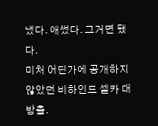냈다. 애썼다. 그거면 됐다.
미처 어딘가에 공개하지 않았던 비하인드 셀카 대방출.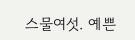스물여섯. 예쁜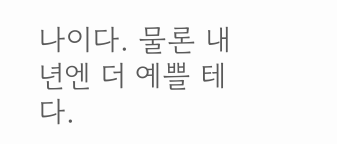나이다. 물론 내년엔 더 예쁠 테다.